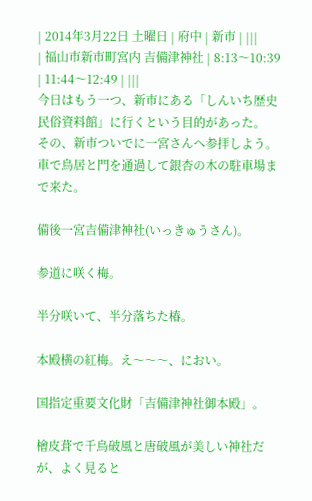| 2014年3月22日 土曜日 | 府中 | 新市 | |||
| 福山市新市町宮内 吉備津神社 | 8:13〜10:39 | 11:44〜12:49 | |||
今日はもう一つ、新市にある「しんいち歴史民俗資料館」に行くという目的があった。
その、新市ついでに一宮さんへ参拝しよう。
車で鳥居と門を通過して銀杏の木の駐車場まで来た。

備後一宮吉備津神社(いっきゅうさん)。

参道に咲く梅。

半分咲いて、半分落ちた椿。

本殿横の紅梅。え〜〜〜、におい。

国指定重要文化財「吉備津神社御本殿」。

檜皮葺で千鳥破風と唐破風が美しい神社だが、よく見ると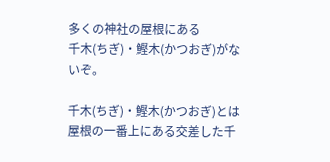多くの神社の屋根にある
千木(ちぎ)・鰹木(かつおぎ)がないぞ。

千木(ちぎ)・鰹木(かつおぎ)とは屋根の一番上にある交差した千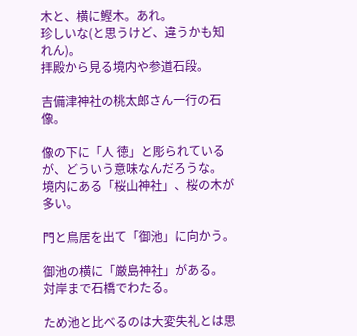木と、横に鰹木。あれ。
珍しいな(と思うけど、違うかも知れん)。
拝殿から見る境内や参道石段。

吉備津神社の桃太郎さん一行の石像。

像の下に「人 徳」と彫られているが、どういう意味なんだろうな。
境内にある「桜山神社」、桜の木が多い。

門と鳥居を出て「御池」に向かう。

御池の横に「厳島神社」がある。
対岸まで石橋でわたる。

ため池と比べるのは大変失礼とは思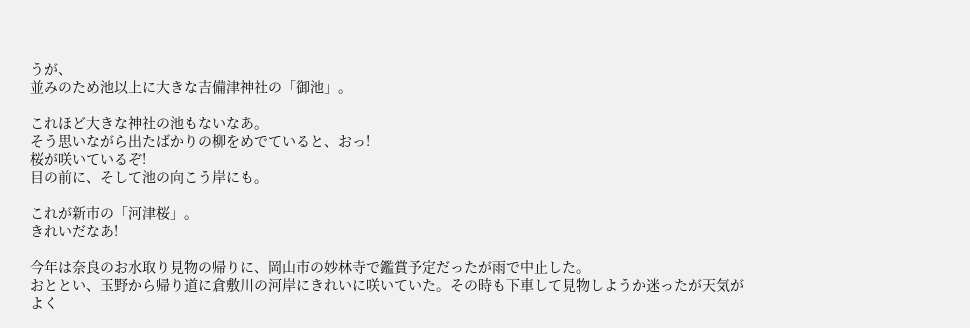うが、
並みのため池以上に大きな吉備津神社の「御池」。

これほど大きな神社の池もないなあ。
そう思いながら出たばかりの柳をめでていると、おっ!
桜が咲いているぞ!
目の前に、そして池の向こう岸にも。

これが新市の「河津桜」。
きれいだなあ!

今年は奈良のお水取り見物の帰りに、岡山市の妙林寺で鑑賞予定だったが雨で中止した。
おととい、玉野から帰り道に倉敷川の河岸にきれいに咲いていた。その時も下車して見物しようか迷ったが天気がよく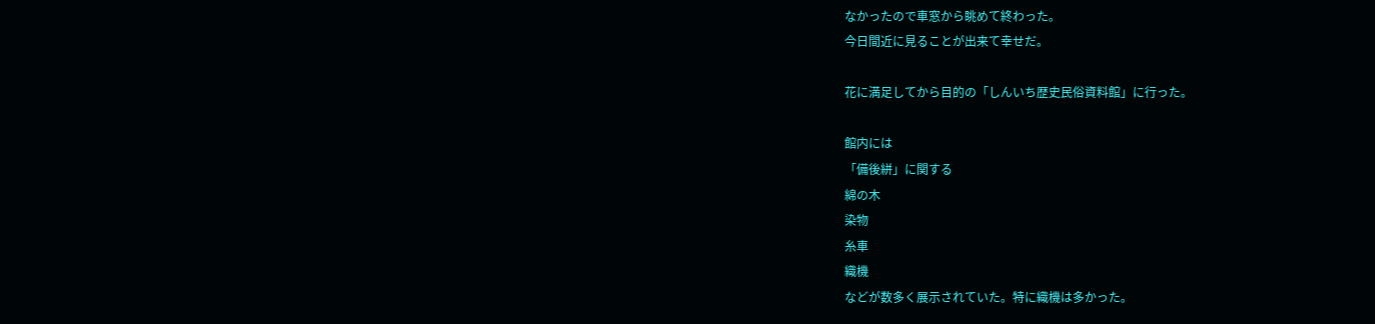なかったので車窓から眺めて終わった。
今日間近に見ることが出来て幸せだ。

花に満足してから目的の「しんいち歴史民俗資料館」に行った。

館内には
「備後絣」に関する
綿の木
染物
糸車
織機
などが数多く展示されていた。特に織機は多かった。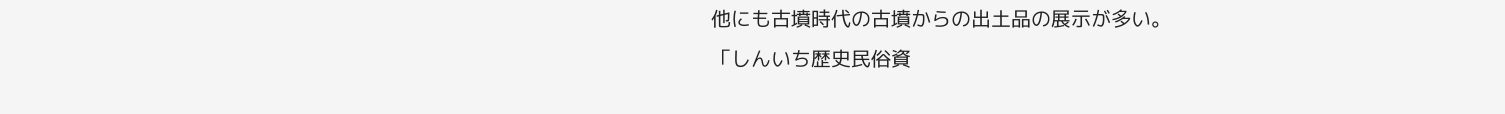他にも古墳時代の古墳からの出土品の展示が多い。
「しんいち歴史民俗資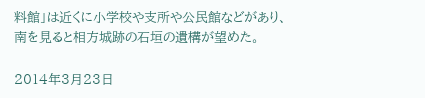料館」は近くに小学校や支所や公民館などがあり、
南を見ると相方城跡の石垣の遺構が望めた。

2014年3月23日